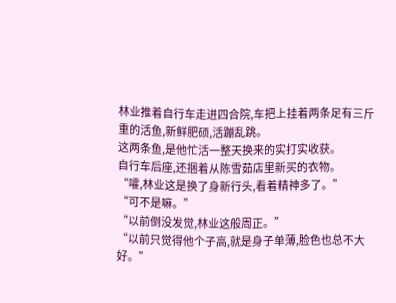林业推着自行车走进四合院,车把上挂着两条足有三斤重的活鱼,新鲜肥硕,活蹦乱跳。
这两条鱼,是他忙活一整天换来的实打实收获。
自行车后座,还捆着从陈雪茹店里新买的衣物。
“嚯,林业这是换了身新行头,看着精神多了。”
“可不是嘛。”
“以前倒没发觉,林业这般周正。”
“以前只觉得他个子高,就是身子单薄,脸色也总不大好。”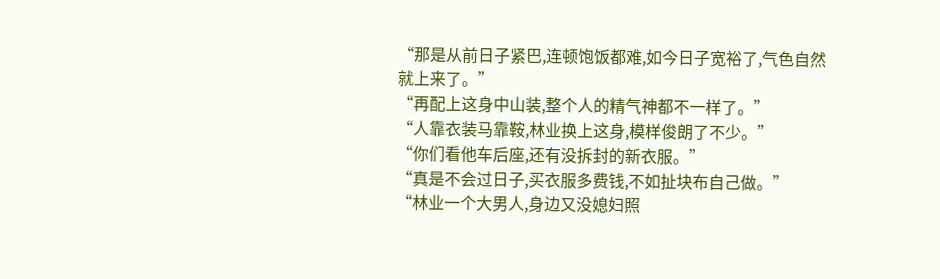“那是从前日子紧巴,连顿饱饭都难,如今日子宽裕了,气色自然就上来了。”
“再配上这身中山装,整个人的精气神都不一样了。”
“人靠衣装马靠鞍,林业换上这身,模样俊朗了不少。”
“你们看他车后座,还有没拆封的新衣服。”
“真是不会过日子,买衣服多费钱,不如扯块布自己做。”
“林业一个大男人,身边又没媳妇照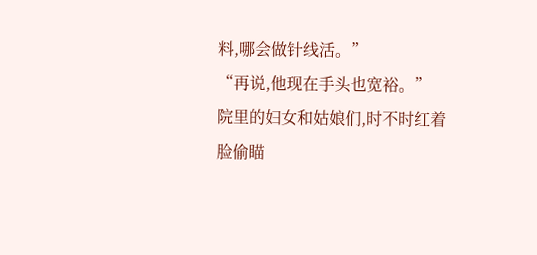料,哪会做针线活。”
“再说,他现在手头也宽裕。”
院里的妇女和姑娘们,时不时红着脸偷瞄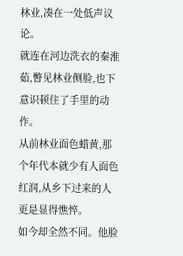林业,凑在一处低声议论。
就连在河边洗衣的秦淮茹,瞥见林业侧脸,也下意识顿住了手里的动作。
从前林业面色蜡黄,那个年代本就少有人面色红润,从乡下过来的人更是显得憔悴。
如今却全然不同。他脸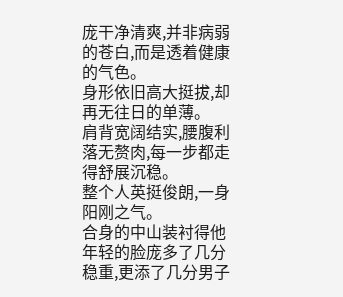庞干净清爽,并非病弱的苍白,而是透着健康的气色。
身形依旧高大挺拔,却再无往日的单薄。
肩背宽阔结实,腰腹利落无赘肉,每一步都走得舒展沉稳。
整个人英挺俊朗,一身阳刚之气。
合身的中山装衬得他年轻的脸庞多了几分稳重,更添了几分男子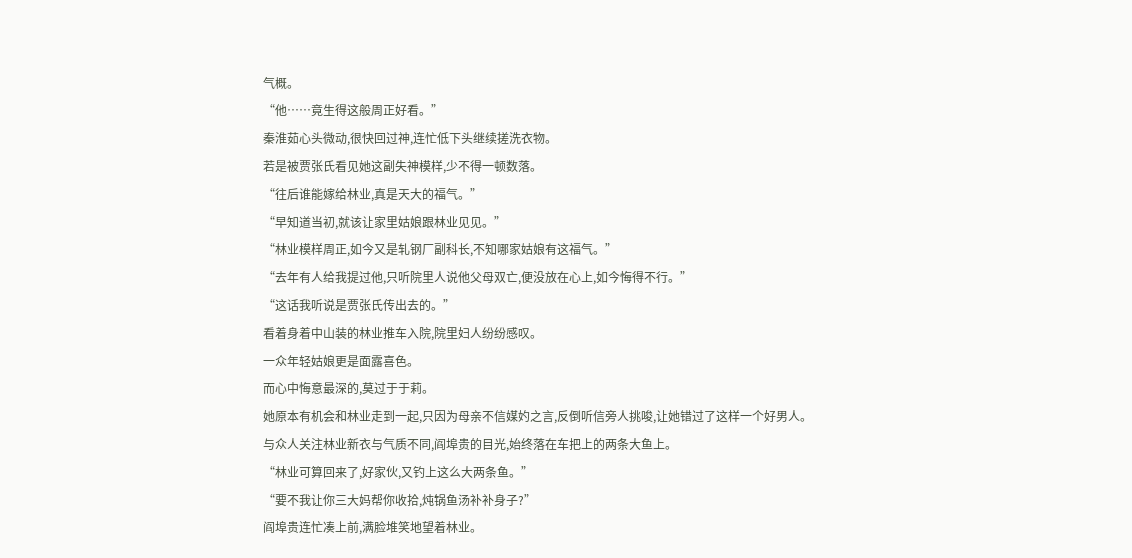气概。
“他……竟生得这般周正好看。”
秦淮茹心头微动,很快回过神,连忙低下头继续搓洗衣物。
若是被贾张氏看见她这副失神模样,少不得一顿数落。
“往后谁能嫁给林业,真是天大的福气。”
“早知道当初,就该让家里姑娘跟林业见见。”
“林业模样周正,如今又是轧钢厂副科长,不知哪家姑娘有这福气。”
“去年有人给我提过他,只听院里人说他父母双亡,便没放在心上,如今悔得不行。”
“这话我听说是贾张氏传出去的。”
看着身着中山装的林业推车入院,院里妇人纷纷感叹。
一众年轻姑娘更是面露喜色。
而心中悔意最深的,莫过于于莉。
她原本有机会和林业走到一起,只因为母亲不信媒妁之言,反倒听信旁人挑唆,让她错过了这样一个好男人。
与众人关注林业新衣与气质不同,阎埠贵的目光,始终落在车把上的两条大鱼上。
“林业可算回来了,好家伙,又钓上这么大两条鱼。”
“要不我让你三大妈帮你收拾,炖锅鱼汤补补身子?”
阎埠贵连忙凑上前,满脸堆笑地望着林业。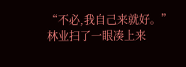“不必,我自己来就好。”
林业扫了一眼凑上来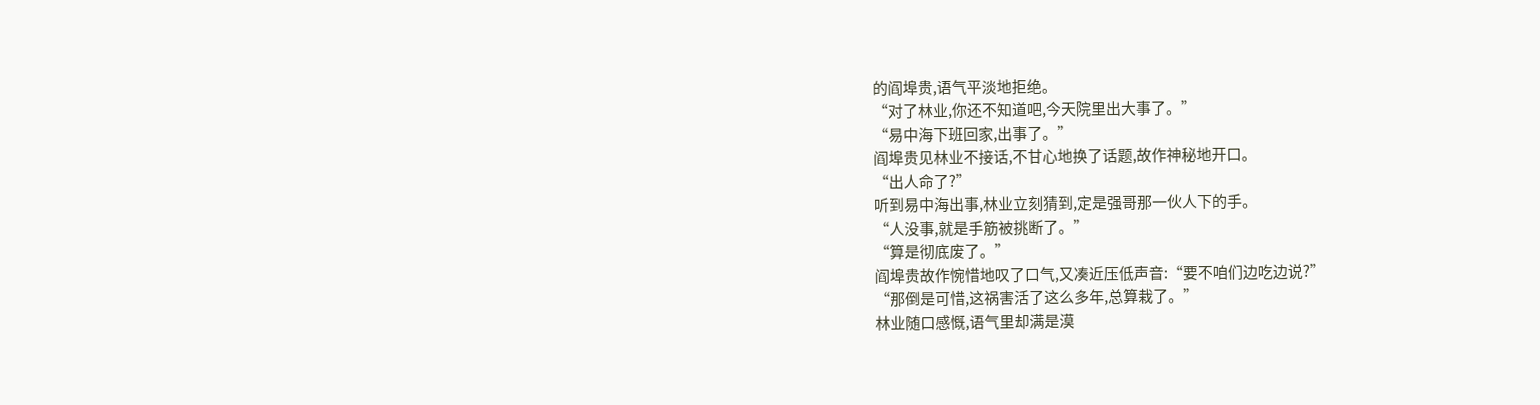的阎埠贵,语气平淡地拒绝。
“对了林业,你还不知道吧,今天院里出大事了。”
“易中海下班回家,出事了。”
阎埠贵见林业不接话,不甘心地换了话题,故作神秘地开口。
“出人命了?”
听到易中海出事,林业立刻猜到,定是强哥那一伙人下的手。
“人没事,就是手筋被挑断了。”
“算是彻底废了。”
阎埠贵故作惋惜地叹了口气,又凑近压低声音:“要不咱们边吃边说?”
“那倒是可惜,这祸害活了这么多年,总算栽了。”
林业随口感慨,语气里却满是漠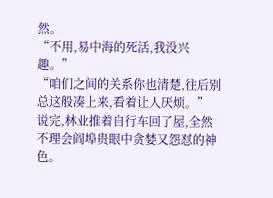然。
“不用,易中海的死活,我没兴趣。”
“咱们之间的关系你也清楚,往后别总这般凑上来,看着让人厌烦。”
说完,林业推着自行车回了屋,全然不理会阎埠贵眼中贪婪又怨怼的神色。